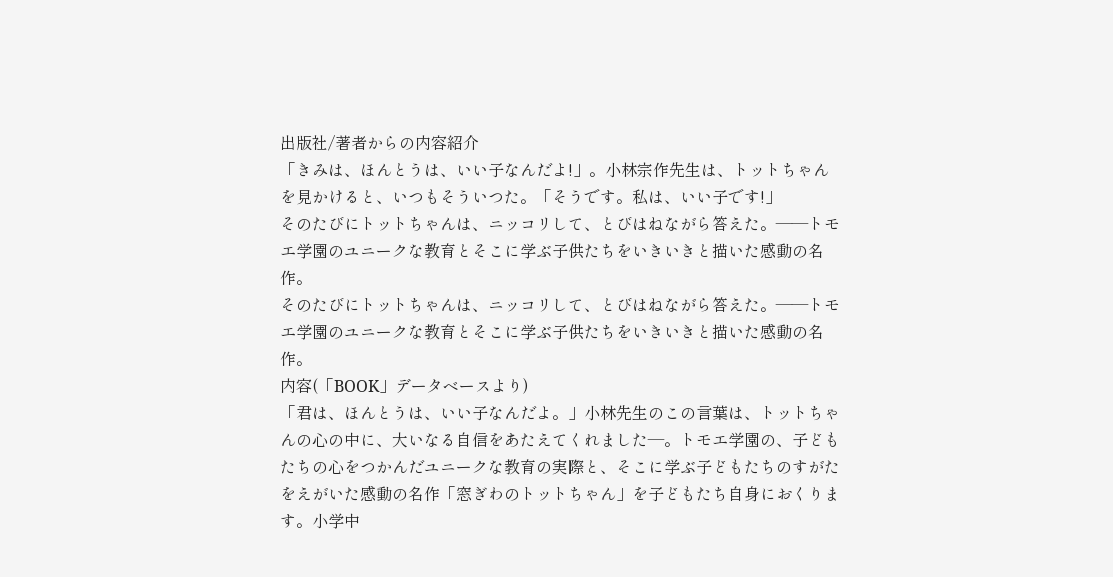出版社/著者からの内容紹介
「きみは、ほんとうは、いい子なんだよ!」。小林宗作先生は、トットちゃんを見かけると、いつもそういつた。「そうです。私は、いい子です!」
そのたびにトットちゃんは、ニッコリして、とびはねながら答えた。――トモエ学園のユニークな教育とそこに学ぶ子供たちをいきいきと描いた感動の名作。
そのたびにトットちゃんは、ニッコリして、とびはねながら答えた。――トモエ学園のユニークな教育とそこに学ぶ子供たちをいきいきと描いた感動の名作。
内容(「BOOK」データベースより)
「君は、ほんとうは、いい子なんだよ。」小林先生のこの言葉は、トットちゃんの心の中に、大いなる自信をあたえてくれました―。トモエ学園の、子どもたちの心をつかんだユニークな教育の実際と、そこに学ぶ子どもたちのすがたをえがいた感動の名作「窓ぎわのトットちゃん」を子どもたち自身におくります。小学中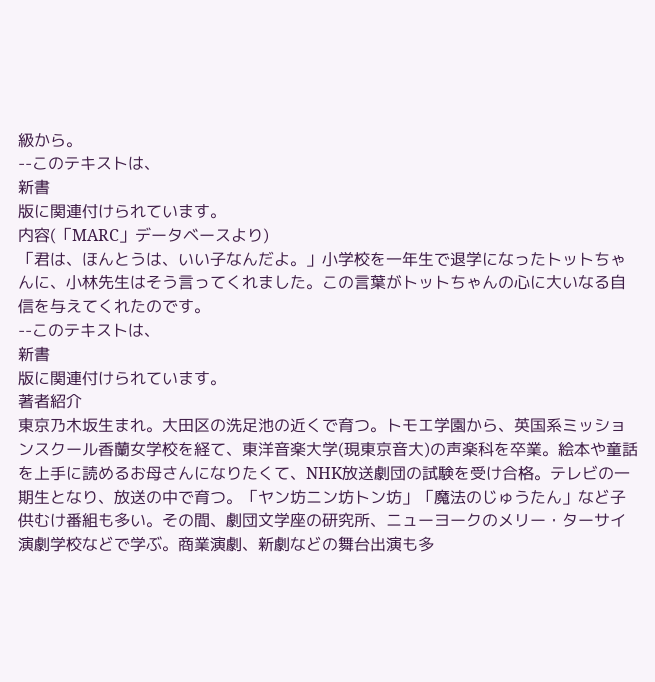級から。
--このテキストは、
新書
版に関連付けられています。
内容(「MARC」データベースより)
「君は、ほんとうは、いい子なんだよ。」小学校を一年生で退学になったトットちゃんに、小林先生はそう言ってくれました。この言葉がトットちゃんの心に大いなる自信を与えてくれたのです。
--このテキストは、
新書
版に関連付けられています。
著者紹介
東京乃木坂生まれ。大田区の洗足池の近くで育つ。トモエ学園から、英国系ミッションスクール香蘭女学校を経て、東洋音楽大学(現東京音大)の声楽科を卒業。絵本や童話を上手に読めるお母さんになりたくて、NHK放送劇団の試験を受け合格。テレビの一期生となり、放送の中で育つ。「ヤン坊ニン坊トン坊」「魔法のじゅうたん」など子供むけ番組も多い。その間、劇団文学座の研究所、ニューヨークのメリー・ターサイ演劇学校などで学ぶ。商業演劇、新劇などの舞台出演も多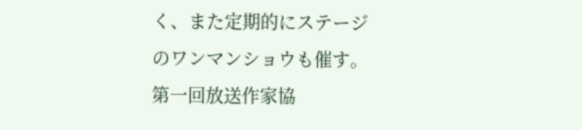く、また定期的にステージのワンマンショウも催す。第一回放送作家協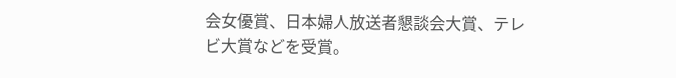会女優賞、日本婦人放送者懇談会大賞、テレビ大賞などを受賞。